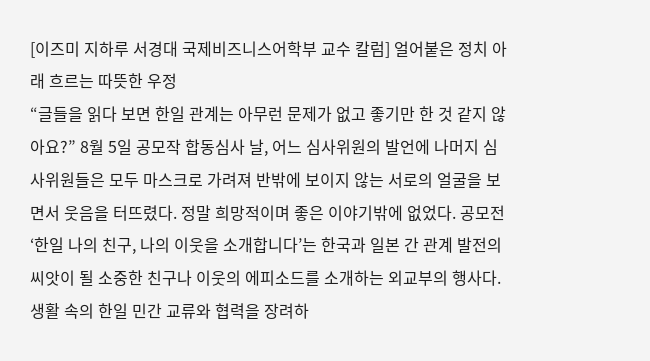[이즈미 지하루 서경대 국제비즈니스어학부 교수 칼럼] 얼어붙은 정치 아래 흐르는 따뜻한 우정
“글들을 읽다 보면 한일 관계는 아무런 문제가 없고 좋기만 한 것 같지 않아요?” 8월 5일 공모작 합동심사 날, 어느 심사위원의 발언에 나머지 심사위원들은 모두 마스크로 가려져 반밖에 보이지 않는 서로의 얼굴을 보면서 웃음을 터뜨렸다. 정말 희망적이며 좋은 이야기밖에 없었다. 공모전 ‘한일 나의 친구, 나의 이웃을 소개합니다’는 한국과 일본 간 관계 발전의 씨앗이 될 소중한 친구나 이웃의 에피소드를 소개하는 외교부의 행사다. 생활 속의 한일 민간 교류와 협력을 장려하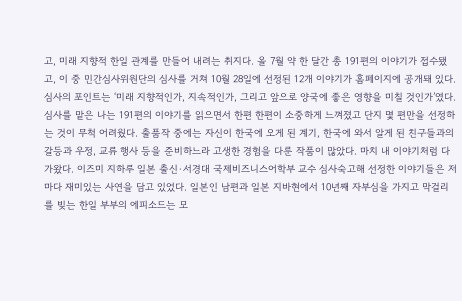고, 미래 지향적 한일 관계를 만들어 내려는 취지다. 올 7월 약 한 달간 총 191편의 이야기가 접수됐고, 이 중 민간심사위원단의 심사를 거쳐 10월 28일에 선정된 12개 이야기가 홈페이지에 공개돼 있다. 심사의 포인트는 ‘미래 지향적인가, 지속적인가, 그리고 앞으로 양국에 좋은 영향을 미칠 것인가’였다. 심사를 맡은 나는 191편의 이야기를 읽으면서 한편 한편이 소중하게 느껴졌고 단지 몇 편만을 선정하는 것이 무척 어려웠다. 출품작 중에는 자신이 한국에 오게 된 계기, 한국에 와서 알게 된 친구들과의 갈등과 우정, 교류 행사 등을 준비하느라 고생한 경험을 다룬 작품이 많았다. 마치 내 이야기처럼 다가왔다. 이즈미 지하루 일본 출신·서경대 국제비즈니스어학부 교수 심사숙고해 선정한 이야기들은 저마다 재미있는 사연을 담고 있었다. 일본인 남편과 일본 지바현에서 10년째 자부심을 가지고 막걸리를 빚는 한일 부부의 에피소드는 모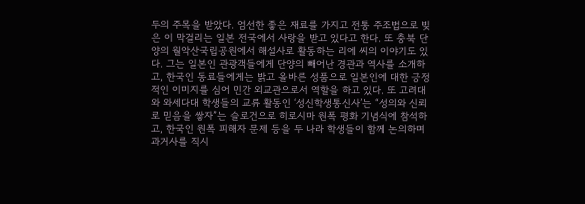두의 주목을 받았다. 엄선한 좋은 재료를 가지고 전통 주조법으로 빚은 이 막걸리는 일본 전국에서 사랑을 받고 있다고 한다. 또 충북 단양의 월악산국립공원에서 해설사로 활동하는 리에 씨의 이야기도 있다. 그는 일본인 관광객들에게 단양의 빼어난 경관과 역사를 소개하고, 한국인 동료들에게는 밝고 올바른 성품으로 일본인에 대한 긍정적인 이미지를 심어 민간 외교관으로서 역할을 하고 있다. 또 고려대와 와세다대 학생들의 교류 활동인 ‘성신학생통신사’는 “성의와 신뢰로 믿음을 쌓자”는 슬로건으로 히로시마 원폭 평화 기념식에 참석하고, 한국인 원폭 피해자 문제 등을 두 나라 학생들이 함께 논의하며 과거사를 직시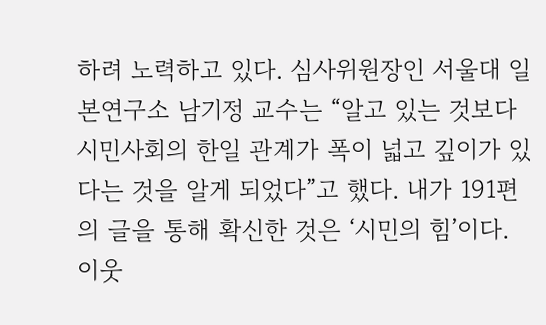하려 노력하고 있다. 심사위원장인 서울대 일본연구소 남기정 교수는 “알고 있는 것보다 시민사회의 한일 관계가 폭이 넓고 깊이가 있다는 것을 알게 되었다”고 했다. 내가 191편의 글을 통해 확신한 것은 ‘시민의 힘’이다. 이웃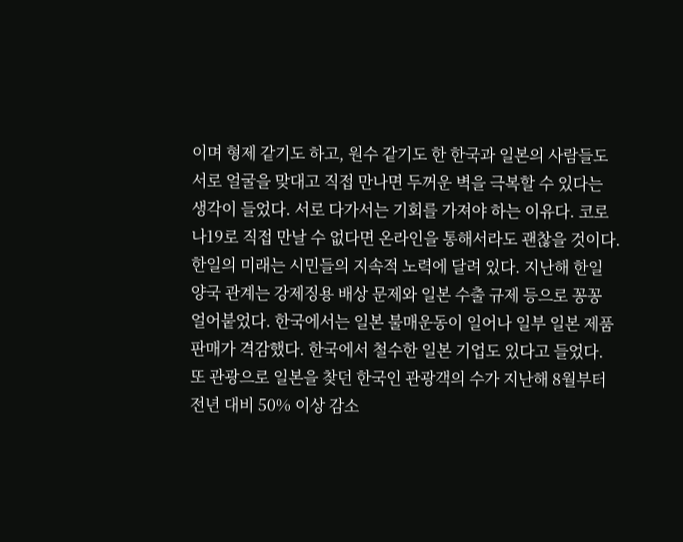이며 형제 같기도 하고, 원수 같기도 한 한국과 일본의 사람들도 서로 얼굴을 맞대고 직접 만나면 두꺼운 벽을 극복할 수 있다는 생각이 들었다. 서로 다가서는 기회를 가져야 하는 이유다. 코로나19로 직접 만날 수 없다면 온라인을 통해서라도 괜찮을 것이다. 한일의 미래는 시민들의 지속적 노력에 달려 있다. 지난해 한일 양국 관계는 강제징용 배상 문제와 일본 수출 규제 등으로 꽁꽁 얼어붙었다. 한국에서는 일본 불매운동이 일어나 일부 일본 제품 판매가 격감했다. 한국에서 철수한 일본 기업도 있다고 들었다. 또 관광으로 일본을 찾던 한국인 관광객의 수가 지난해 8월부터 전년 대비 50% 이상 감소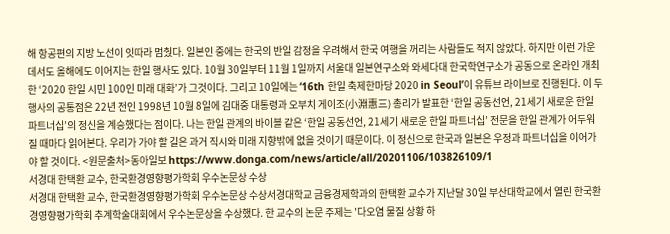해 항공편의 지방 노선이 잇따라 멈췄다. 일본인 중에는 한국의 반일 감정을 우려해서 한국 여행을 꺼리는 사람들도 적지 않았다. 하지만 이런 가운데서도 올해에도 이어지는 한일 행사도 있다. 10월 30일부터 11월 1일까지 서울대 일본연구소와 와세다대 한국학연구소가 공동으로 온라인 개최한 ‘2020 한일 시민 100인 미래 대화’가 그것이다. 그리고 10일에는 ‘16th 한일 축제한마당 2020 in Seoul’이 유튜브 라이브로 진행된다. 이 두 행사의 공통점은 22년 전인 1998년 10월 8일에 김대중 대통령과 오부치 게이조(小淵惠三) 총리가 발표한 ‘한일 공동선언, 21세기 새로운 한일 파트너십’의 정신을 계승했다는 점이다. 나는 한일 관계의 바이블 같은 ‘한일 공동선언, 21세기 새로운 한일 파트너십’ 전문을 한일 관계가 어두워질 때마다 읽어본다. 우리가 가야 할 길은 과거 직시와 미래 지향밖에 없을 것이기 때문이다. 이 정신으로 한국과 일본은 우정과 파트너십을 이어가야 할 것이다. <원문출처>동아일보 https://www.donga.com/news/article/all/20201106/103826109/1
서경대 한택환 교수, 한국환경영향평가학회 우수논문상 수상
서경대 한택환 교수, 한국환경영향평가학회 우수논문상 수상서경대학교 금융경제학과의 한택환 교수가 지난달 30일 부산대학교에서 열린 한국환경영향평가학회 추계학술대회에서 우수논문상을 수상했다. 한 교수의 논문 주제는 '다오염 물질 상황 하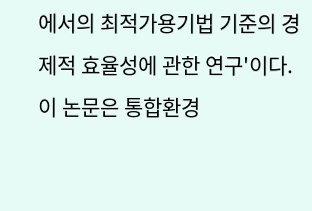에서의 최적가용기법 기준의 경제적 효율성에 관한 연구'이다. 이 논문은 통합환경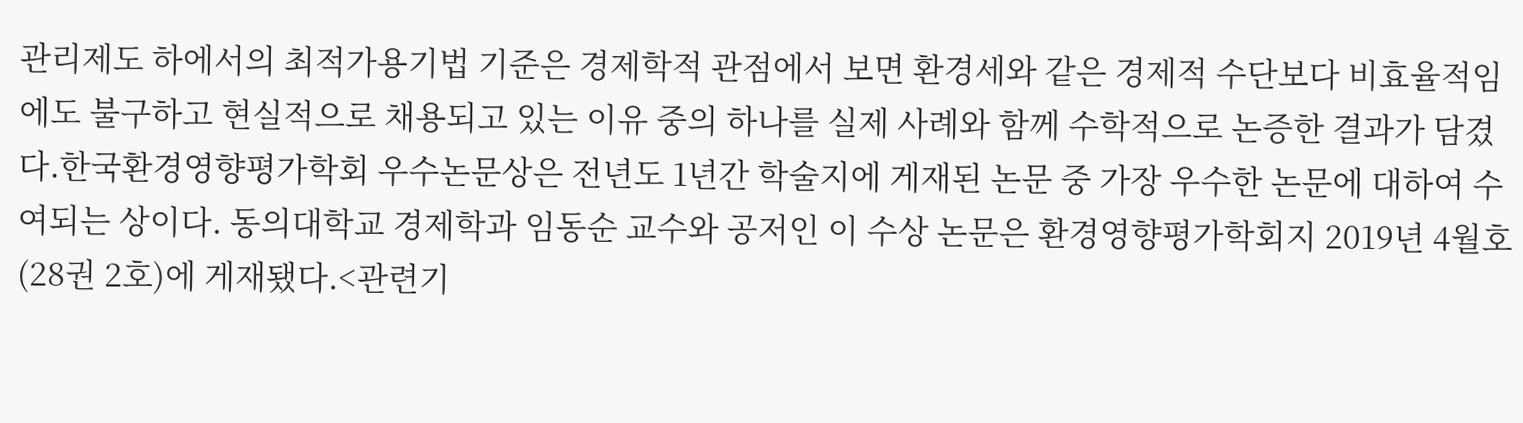관리제도 하에서의 최적가용기법 기준은 경제학적 관점에서 보면 환경세와 같은 경제적 수단보다 비효율적임에도 불구하고 현실적으로 채용되고 있는 이유 중의 하나를 실제 사례와 함께 수학적으로 논증한 결과가 담겼다.한국환경영향평가학회 우수논문상은 전년도 1년간 학술지에 게재된 논문 중 가장 우수한 논문에 대하여 수여되는 상이다. 동의대학교 경제학과 임동순 교수와 공저인 이 수상 논문은 환경영향평가학회지 2019년 4월호(28권 2호)에 게재됐다.<관련기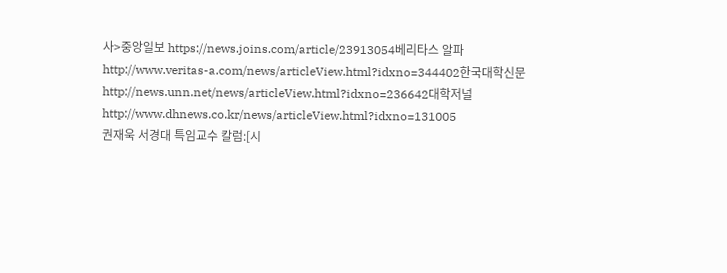사>중앙일보 https://news.joins.com/article/23913054베리타스 알파 http://www.veritas-a.com/news/articleView.html?idxno=344402한국대학신문 http://news.unn.net/news/articleView.html?idxno=236642대학저널 http://www.dhnews.co.kr/news/articleView.html?idxno=131005
권재욱 서경대 특임교수 칼럼:[시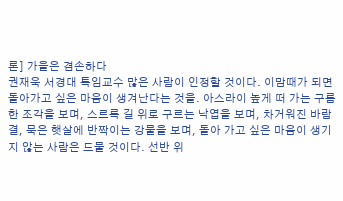론] 가을은 겸손하다
권재욱 서경대 특임교수 많은 사람이 인정할 것이다. 이맘때가 되면 돌아가고 싶은 마음이 생겨난다는 것을. 아스라이 높게 떠 가는 구름 한 조각을 보며, 스르륵 길 위로 구르는 낙엽을 보며, 차거워진 바람결, 묵은 햇살에 반짝이는 강물을 보며, 돌아 가고 싶은 마음이 생기지 않는 사람은 드물 것이다. 선반 위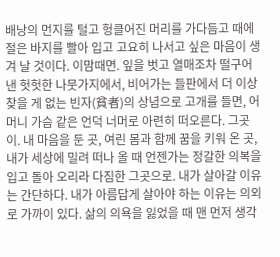배낭의 먼지를 털고 헝클어진 머리를 가다듬고 때에 절은 바지를 빨아 입고 고요히 나서고 싶은 마음이 생겨 날 것이다. 이맘때면. 잎을 벗고 열매조차 떨구어 낸 헛헛한 나뭇가지에서, 비어가는 들판에서 더 이상 찾을 게 없는 빈자(貧者)의 상념으로 고개를 들면, 어머니 가슴 같은 언덕 너머로 아련히 떠오른다. 그곳이. 내 마음을 둔 곳, 여린 몸과 함께 꿈을 키워 온 곳, 내가 세상에 밀려 떠나 올 때 언젠가는 정갈한 의복을 입고 돌아 오리라 다짐한 그곳으로. 내가 살아갈 이유는 간단하다. 내가 아름답게 살아야 하는 이유는 의외로 가까이 있다. 삶의 의욕을 잃었을 때 맨 먼저 생각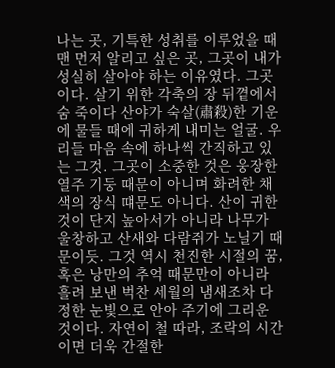나는 곳, 기특한 성취를 이루었을 때 맨 먼저 알리고 싶은 곳, 그곳이 내가 성실히 살아야 하는 이유였다. 그곳이다. 살기 위한 각축의 장 뒤꼍에서 숨 죽이다 산야가 숙살(肅殺)한 기운에 물들 때에 귀하게 내미는 얼굴. 우리들 마음 속에 하나씩 간직하고 있는 그것. 그곳이 소중한 것은 웅장한 열주 기둥 때문이 아니며 화려한 채색의 장식 떄문도 아니다. 산이 귀한 것이 단지 높아서가 아니라 나무가 울창하고 산새와 다람쥐가 노닐기 때문이듯. 그것 역시 천진한 시절의 꿈, 혹은 낭만의 추억 때문만이 아니라 흘려 보낸 벅찬 세월의 냄새조차 다정한 눈빛으로 안아 주기에 그리운 것이다. 자연이 철 따라, 조락의 시간이면 더욱 간절한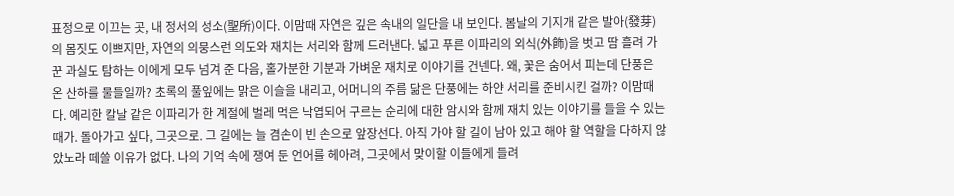표정으로 이끄는 곳, 내 정서의 성소(聖所)이다. 이맘때 자연은 깊은 속내의 일단을 내 보인다. 봄날의 기지개 같은 발아(發芽)의 몸짓도 이쁘지만, 자연의 의뭉스런 의도와 재치는 서리와 함께 드러낸다. 넓고 푸른 이파리의 외식(外飾)을 벗고 땀 흘려 가꾼 과실도 탐하는 이에게 모두 넘겨 준 다음, 홀가분한 기분과 가벼운 재치로 이야기를 건넨다. 왜, 꽃은 숨어서 피는데 단풍은 온 산하를 물들일까? 초록의 풀잎에는 맑은 이슬을 내리고, 어머니의 주름 닮은 단풍에는 하얀 서리를 준비시킨 걸까? 이맘때다. 예리한 칼날 같은 이파리가 한 계절에 벌레 먹은 낙엽되어 구르는 순리에 대한 암시와 함께 재치 있는 이야기를 들을 수 있는 때가. 돌아가고 싶다, 그곳으로. 그 길에는 늘 겸손이 빈 손으로 앞장선다. 아직 가야 할 길이 남아 있고 해야 할 역할을 다하지 않았노라 떼쓸 이유가 없다. 나의 기억 속에 쟁여 둔 언어를 헤아려, 그곳에서 맞이할 이들에게 들려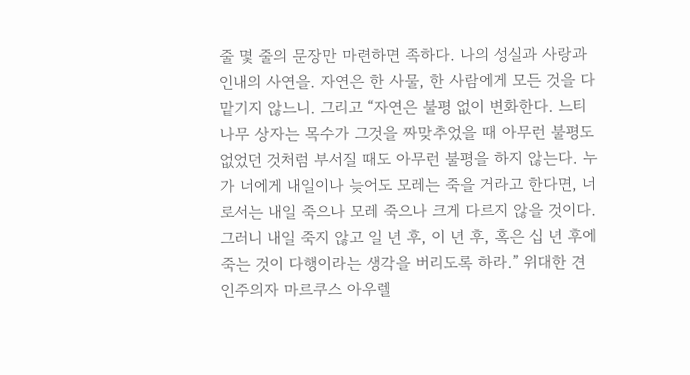줄 몇 줄의 문장만 마련하면 족하다. 나의 성실과 사랑과 인내의 사연을. 자연은 한 사물, 한 사람에게 모든 것을 다 맡기지 않느니. 그리고 “자연은 불평 없이 변화한다. 느티나무 상자는 목수가 그것을 짜맞추었을 때 아무런 불평도 없었던 것처럼 부서질 때도 아무런 불평을 하지 않는다. 누가 너에게 내일이나 늦어도 모레는 죽을 거라고 한다면, 너로서는 내일 죽으나 모레 죽으나 크게 다르지 않을 것이다. 그러니 내일 죽지 않고 일 년 후, 이 년 후, 혹은 십 년 후에 죽는 것이 다행이라는 생각을 버리도록 하라.” 위대한 견인주의자 마르쿠스 아우렐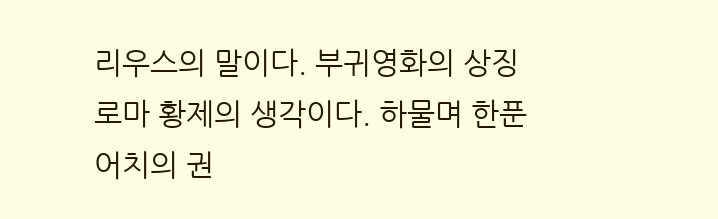리우스의 말이다. 부귀영화의 상징 로마 황제의 생각이다. 하물며 한푼어치의 권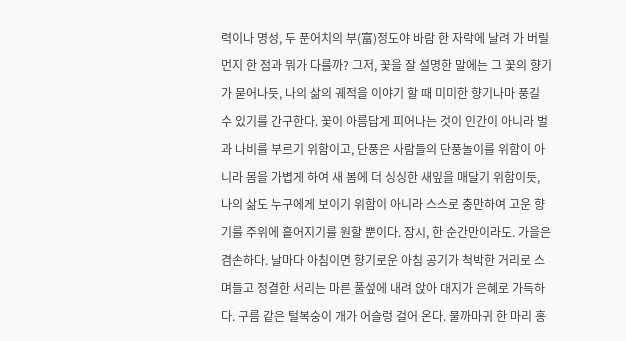력이나 명성, 두 푼어치의 부(富)정도야 바람 한 자락에 날려 가 버릴 먼지 한 점과 뭐가 다를까? 그저, 꽃을 잘 설명한 말에는 그 꽃의 향기가 묻어나듯, 나의 삶의 궤적을 이야기 할 때 미미한 향기나마 풍길 수 있기를 간구한다. 꽃이 아름답게 피어나는 것이 인간이 아니라 벌과 나비를 부르기 위함이고, 단풍은 사람들의 단풍놀이를 위함이 아니라 몸을 가볍게 하여 새 봄에 더 싱싱한 새잎을 매달기 위함이듯, 나의 삶도 누구에게 보이기 위함이 아니라 스스로 충만하여 고운 향기를 주위에 흩어지기를 원할 뿐이다. 잠시, 한 순간만이라도. 가을은 겸손하다. 날마다 아침이면 향기로운 아침 공기가 척박한 거리로 스며들고 정결한 서리는 마른 풀섶에 내려 앉아 대지가 은혜로 가득하다. 구름 같은 털복숭이 개가 어슬렁 걸어 온다. 물까마귀 한 마리 홍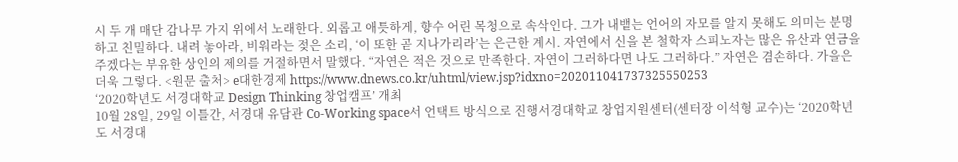시 두 개 매단 감나무 가지 위에서 노래한다. 외롭고 애틋하게, 향수 어린 목청으로 속삭인다. 그가 내뱉는 언어의 자모를 알지 못해도 의미는 분명하고 친밀하다. 내려 놓아라, 비워라는 젖은 소리, ‘이 또한 곧 지나가리라’는 은근한 계시. 자연에서 신을 본 철학자 스피노자는 많은 유산과 연금을 주겠다는 부유한 상인의 제의를 거절하면서 말했다. “자연은 적은 것으로 만족한다. 자연이 그러하다면 나도 그러하다.” 자연은 겸손하다. 가을은 더욱 그렇다. <원문 출처> e대한경제 https://www.dnews.co.kr/uhtml/view.jsp?idxno=202011041737325550253
‘2020학년도 서경대학교 Design Thinking 창업캠프’ 개최
10월 28일, 29일 이틀간, 서경대 유담관 Co-Working space서 언택트 방식으로 진행서경대학교 창업지원센터(센터장 이석형 교수)는 ‘2020학년도 서경대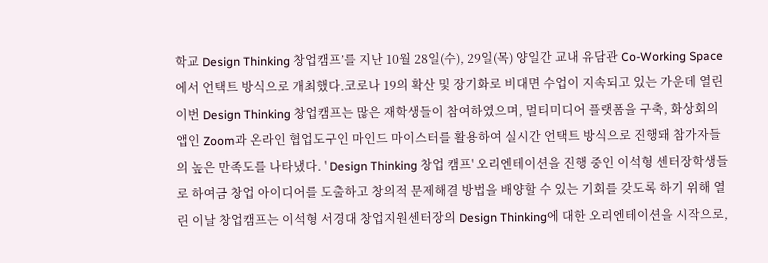학교 Design Thinking 창업캠프’를 지난 10월 28일(수), 29일(목) 양일간 교내 유담관 Co-Working Space에서 언택트 방식으로 개최했다.코로나 19의 확산 및 장기화로 비대면 수업이 지속되고 있는 가운데 열린 이번 Design Thinking 창업캠프는 많은 재학생들이 참여하였으며, 멀티미디어 플랫폼을 구축, 화상회의 앱인 Zoom과 온라인 협업도구인 마인드 마이스터를 활용하여 실시간 언택트 방식으로 진행돼 참가자들의 높은 만족도를 나타냈다. ' Design Thinking 창업 캠프' 오리엔테이션을 진행 중인 이석형 센터장학생들로 하여금 창업 아이디어를 도출하고 창의적 문제해결 방법을 배양할 수 있는 기회를 갖도록 하기 위해 열린 이날 창업캠프는 이석형 서경대 창업지원센터장의 Design Thinking에 대한 오리엔테이션을 시작으로,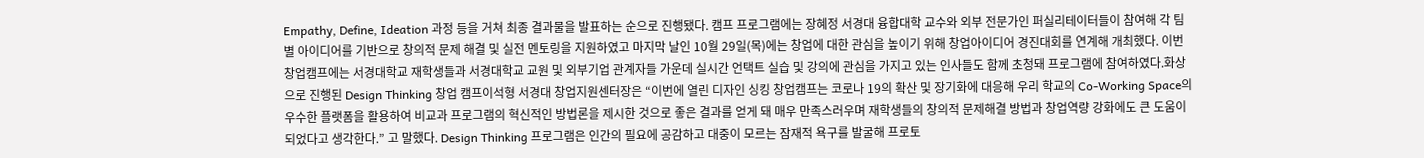Empathy, Define, Ideation 과정 등을 거쳐 최종 결과물을 발표하는 순으로 진행됐다. 캠프 프로그램에는 장혜정 서경대 융합대학 교수와 외부 전문가인 퍼실리테이터들이 참여해 각 팀별 아이디어를 기반으로 창의적 문제 해결 및 실전 멘토링을 지원하였고 마지막 날인 10월 29일(목)에는 창업에 대한 관심을 높이기 위해 창업아이디어 경진대회를 연계해 개최했다. 이번 창업캠프에는 서경대학교 재학생들과 서경대학교 교원 및 외부기업 관계자들 가운데 실시간 언택트 실습 및 강의에 관심을 가지고 있는 인사들도 함께 초청돼 프로그램에 참여하였다.화상으로 진행된 Design Thinking 창업 캠프이석형 서경대 창업지원센터장은 “이번에 열린 디자인 싱킹 창업캠프는 코로나 19의 확산 및 장기화에 대응해 우리 학교의 Co-Working Space의 우수한 플랫폼을 활용하여 비교과 프로그램의 혁신적인 방법론을 제시한 것으로 좋은 결과를 얻게 돼 매우 만족스러우며 재학생들의 창의적 문제해결 방법과 창업역량 강화에도 큰 도움이 되었다고 생각한다.” 고 말했다. Design Thinking 프로그램은 인간의 필요에 공감하고 대중이 모르는 잠재적 욕구를 발굴해 프로토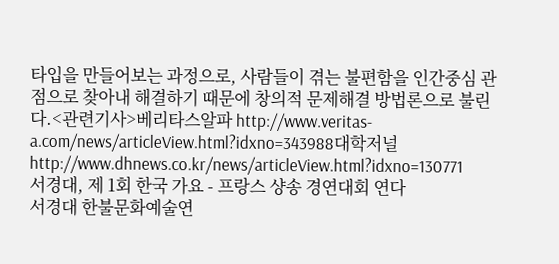타입을 만들어보는 과정으로, 사람들이 겪는 불편함을 인간중심 관점으로 찾아내 해결하기 때문에 창의적 문제해결 방법론으로 불린다.<관련기사>베리타스알파 http://www.veritas-a.com/news/articleView.html?idxno=343988대학저널 http://www.dhnews.co.kr/news/articleView.html?idxno=130771
서경대, 제 1회 한국 가요 - 프랑스 샹송 경연대회 연다
서경대 한불문화예술연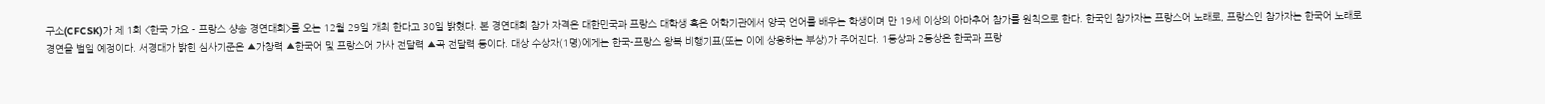구소(CFCSK)가 제 1회 <한국 가요 - 프랑스 샹송 경연대회>를 오는 12월 29일 개최 한다고 30일 밝혔다. 본 경연대회 참가 자격은 대한민국과 프랑스 대학생 혹은 어학기관에서 양국 언어를 배우는 학생이며 만 19세 이상의 아마추어 참가를 원칙으로 한다. 한국인 참가자는 프랑스어 노래로, 프랑스인 참가자는 한국어 노래로 경연을 벌일 예정이다. 서경대가 밝힌 심사기준은 ▲가창력 ▲한국어 및 프랑스어 가사 전달력 ▲곡 전달력 등이다. 대상 수상자(1명)에게는 한국-프랑스 왕복 비행기표(또는 이에 상응하는 부상)가 주어진다. 1등상과 2등상은 한국과 프랑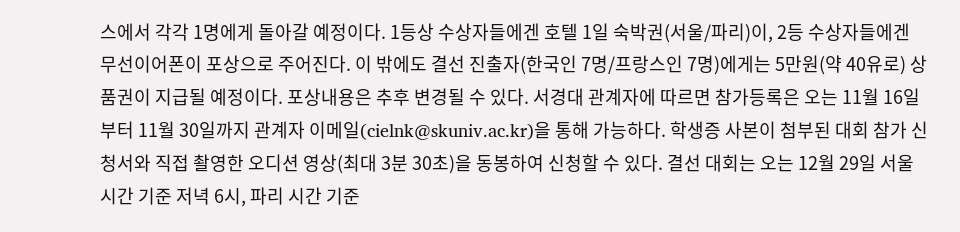스에서 각각 1명에게 돌아갈 예정이다. 1등상 수상자들에겐 호텔 1일 숙박권(서울/파리)이, 2등 수상자들에겐 무선이어폰이 포상으로 주어진다. 이 밖에도 결선 진출자(한국인 7명/프랑스인 7명)에게는 5만원(약 40유로) 상품권이 지급될 예정이다. 포상내용은 추후 변경될 수 있다. 서경대 관계자에 따르면 참가등록은 오는 11월 16일부터 11월 30일까지 관계자 이메일(cielnk@skuniv.ac.kr)을 통해 가능하다. 학생증 사본이 첨부된 대회 참가 신청서와 직접 촬영한 오디션 영상(최대 3분 30초)을 동봉하여 신청할 수 있다. 결선 대회는 오는 12월 29일 서울 시간 기준 저녁 6시, 파리 시간 기준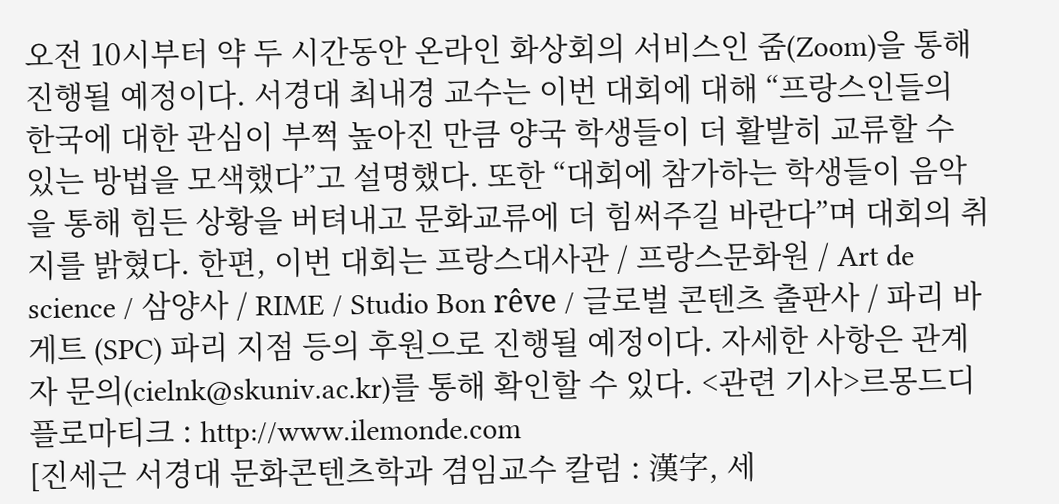오전 10시부터 약 두 시간동안 온라인 화상회의 서비스인 줌(Zoom)을 통해 진행될 예정이다. 서경대 최내경 교수는 이번 대회에 대해 “프랑스인들의 한국에 대한 관심이 부쩍 높아진 만큼 양국 학생들이 더 활발히 교류할 수 있는 방법을 모색했다”고 설명했다. 또한 “대회에 참가하는 학생들이 음악을 통해 힘든 상황을 버텨내고 문화교류에 더 힘써주길 바란다”며 대회의 취지를 밝혔다. 한편, 이번 대회는 프랑스대사관 / 프랑스문화원 / Art de science / 삼양사 / RIME / Studio Bon rêve / 글로벌 콘텐츠 출판사 / 파리 바게트 (SPC) 파리 지점 등의 후원으로 진행될 예정이다. 자세한 사항은 관계자 문의(cielnk@skuniv.ac.kr)를 통해 확인할 수 있다. <관련 기사>르몽드디플로마티크 : http://www.ilemonde.com
[진세근 서경대 문화콘텐츠학과 겸임교수 칼럼 : 漢字, 세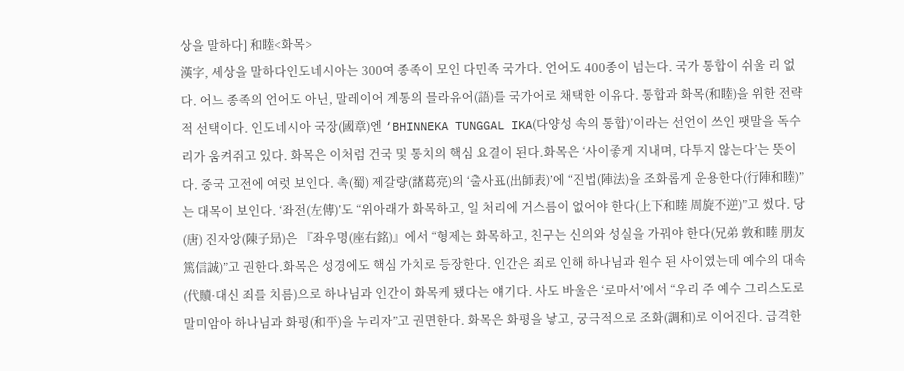상을 말하다] 和睦<화목>
漢字, 세상을 말하다인도네시아는 300여 종족이 모인 다민족 국가다. 언어도 400종이 넘는다. 국가 통합이 쉬울 리 없다. 어느 종족의 언어도 아닌, 말레이어 계통의 믈라유어(語)를 국가어로 채택한 이유다. 통합과 화목(和睦)을 위한 전략적 선택이다. 인도네시아 국장(國章)엔 ‘BHINNEKA TUNGGAL IKA(다양성 속의 통합)’이라는 선언이 쓰인 팻말을 독수리가 움켜쥐고 있다. 화목은 이처럼 건국 및 통치의 핵심 요결이 된다.화목은 ‘사이좋게 지내며, 다투지 않는다’는 뜻이다. 중국 고전에 여럿 보인다. 촉(蜀) 제갈량(諸葛亮)의 ‘출사표(出師表)’에 “진법(陣法)을 조화롭게 운용한다(行陣和睦)”는 대목이 보인다. ‘좌전(左傳)’도 “위아래가 화목하고, 일 처리에 거스름이 없어야 한다(上下和睦 周旋不逆)”고 썼다. 당(唐) 진자앙(陳子昻)은 『좌우명(座右銘)』에서 “형제는 화목하고, 친구는 신의와 성실을 가꿔야 한다(兄弟 敦和睦 朋友篤信誠)”고 권한다.화목은 성경에도 핵심 가치로 등장한다. 인간은 죄로 인해 하나님과 원수 된 사이였는데 예수의 대속(代贖·대신 죄를 치름)으로 하나님과 인간이 화목케 됐다는 얘기다. 사도 바울은 ‘로마서’에서 “우리 주 예수 그리스도로 말미암아 하나님과 화평(和平)을 누리자”고 권면한다. 화목은 화평을 낳고, 궁극적으로 조화(調和)로 이어진다. 급격한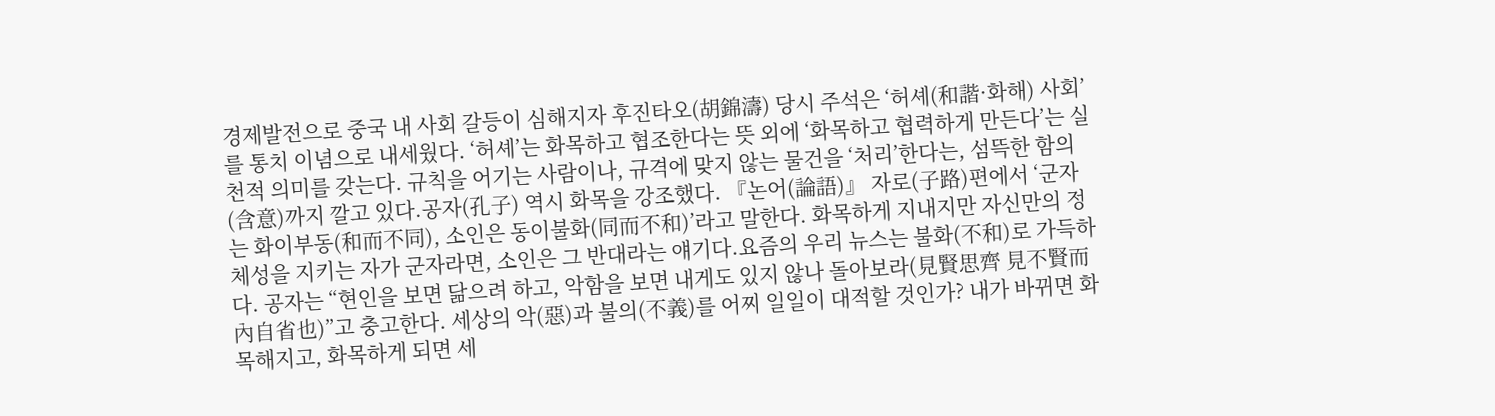경제발전으로 중국 내 사회 갈등이 심해지자 후진타오(胡錦濤) 당시 주석은 ‘허셰(和諧·화해) 사회’를 통치 이념으로 내세웠다. ‘허셰’는 화목하고 협조한다는 뜻 외에 ‘화목하고 협력하게 만든다’는 실천적 의미를 갖는다. 규칙을 어기는 사람이나, 규격에 맞지 않는 물건을 ‘처리’한다는, 섬뜩한 함의(含意)까지 깔고 있다.공자(孔子) 역시 화목을 강조했다. 『논어(論語)』 자로(子路)편에서 ‘군자는 화이부동(和而不同), 소인은 동이불화(同而不和)’라고 말한다. 화목하게 지내지만 자신만의 정체성을 지키는 자가 군자라면, 소인은 그 반대라는 얘기다.요즘의 우리 뉴스는 불화(不和)로 가득하다. 공자는 “현인을 보면 닮으려 하고, 악함을 보면 내게도 있지 않나 돌아보라(見賢思齊 見不賢而內自省也)”고 충고한다. 세상의 악(惡)과 불의(不義)를 어찌 일일이 대적할 것인가? 내가 바뀌면 화목해지고, 화목하게 되면 세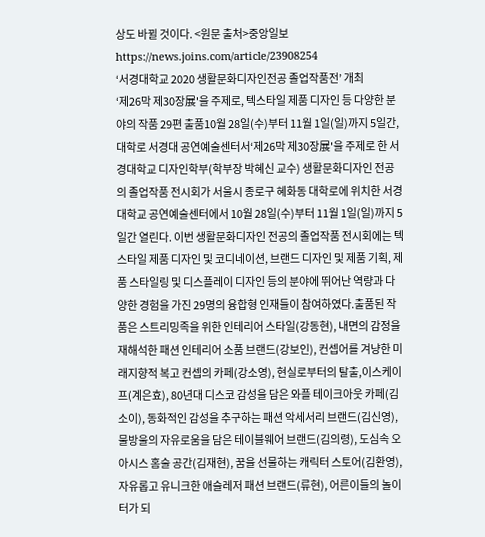상도 바뀔 것이다. <원문 출처>중앙일보 https://news.joins.com/article/23908254
‘서경대학교 2020 생활문화디자인전공 졸업작품전’ 개최
‘제26막 제30장展'을 주제로, 텍스타일 제품 디자인 등 다양한 분야의 작품 29편 출품10월 28일(수)부터 11월 1일(일)까지 5일간, 대학로 서경대 공연예술센터서‘제26막 제30장展'을 주제로 한 서경대학교 디자인학부(학부장 박혜신 교수) 생활문화디자인 전공의 졸업작품 전시회가 서울시 종로구 혜화동 대학로에 위치한 서경대학교 공연예술센터에서 10월 28일(수)부터 11월 1일(일)까지 5일간 열린다. 이번 생활문화디자인 전공의 졸업작품 전시회에는 텍스타일 제품 디자인 및 코디네이션, 브랜드 디자인 및 제품 기획, 제품 스타일링 및 디스플레이 디자인 등의 분야에 뛰어난 역량과 다양한 경험을 가진 29명의 융합형 인재들이 참여하였다.출품된 작품은 스트리밍족을 위한 인테리어 스타일(강동현), 내면의 감정을 재해석한 패션 인테리어 소품 브랜드(강보인), 컨셉어를 겨냥한 미래지향적 복고 컨셉의 카페(강소영), 현실로부터의 탈출,이스케이프(계은효), 80년대 디스코 감성을 담은 와플 테이크아웃 카페(김소이), 동화적인 감성을 추구하는 패션 악세서리 브랜드(김신영), 물방울의 자유로움을 담은 테이블웨어 브랜드(김의령), 도심속 오아시스 홈술 공간(김재현), 꿈을 선물하는 캐릭터 스토어(김환영), 자유롭고 유니크한 애슬레저 패션 브랜드(류현), 어른이들의 놀이터가 되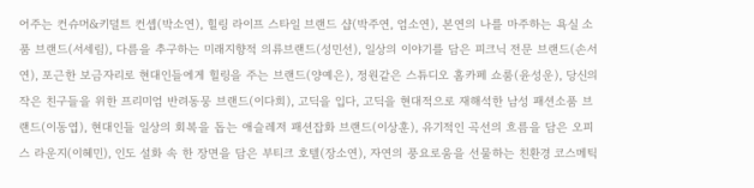어주는 컨슈머&키덜트 컨셉(박소연), 힐링 라이프 스타일 브랜드 샵(박주연, 엄소연), 본연의 나를 마주하는 욕실 소품 브랜드(서세림), 다름을 추구하는 미래지향적 의류브랜드(성민선), 일상의 이야기를 담은 피크닉 전문 브랜드(손서연), 포근한 보금자리로 현대인들에게 힐링을 주는 브랜드(양예은), 정원같은 스튜디오 홈카페 쇼룸(윤성운), 당신의 작은 친구들을 위한 프리미엄 반려동뭉 브랜드(이다희), 고딕을 입다, 고딕을 현대적으로 재해석한 남성 패션소품 브랜드(이동엽), 현대인들 일상의 회복을 돕는 애슬레저 패션잡화 브랜드(이상훈), 유기적인 곡선의 흐름을 담은 오피스 라운지(이혜민), 인도 설화 속 한 장면을 담은 부티크 호텔(장소연), 자연의 풍요로움을 선물하는 친환경 코스메틱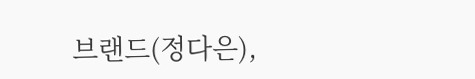브랜드(정다은),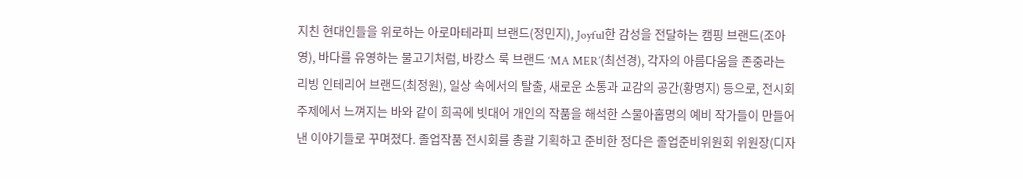지친 현대인들을 위로하는 아로마테라피 브랜드(정민지), Joyful한 감성을 전달하는 캠핑 브랜드(조아영), 바다를 유영하는 물고기처럼, 바캉스 룩 브랜드 ‘MA MER’(최선경), 각자의 아름다움을 존중라는 리빙 인테리어 브랜드(최정원), 일상 속에서의 탈출, 새로운 소통과 교감의 공간(황명지) 등으로, 전시회 주제에서 느껴지는 바와 같이 희곡에 빗대어 개인의 작품을 해석한 스물아홉명의 예비 작가들이 만들어낸 이야기들로 꾸며졌다. 졸업작품 전시회를 총괄 기획하고 준비한 정다은 졸업준비위원회 위원장(디자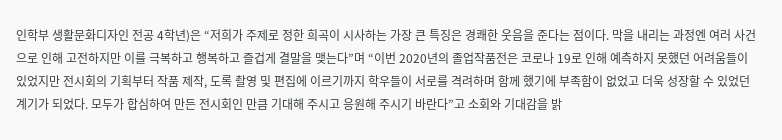인학부 생활문화디자인 전공 4학년)은 “저희가 주제로 정한 희곡이 시사하는 가장 큰 특징은 경쾌한 웃음을 준다는 점이다. 막을 내리는 과정엔 여러 사건으로 인해 고전하지만 이를 극복하고 행복하고 즐겁게 결말을 맺는다”며 “이번 2020년의 졸업작품전은 코로나 19로 인해 예측하지 못했던 어려움들이 있었지만 전시회의 기획부터 작품 제작, 도록 촬영 및 편집에 이르기까지 학우들이 서로를 격려하며 함께 했기에 부족함이 없었고 더욱 성장할 수 있었던 계기가 되었다. 모두가 합심하여 만든 전시회인 만큼 기대해 주시고 응원해 주시기 바란다”고 소회와 기대감을 밝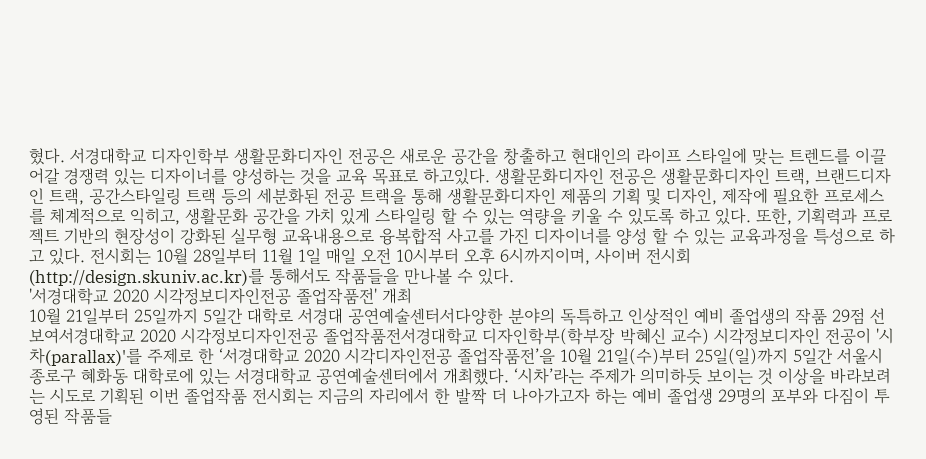혔다. 서경대학교 디자인학부 생활문화디자인 전공은 새로운 공간을 창출하고 현대인의 라이프 스타일에 맞는 트렌드를 이끌어갈 경쟁력 있는 디자이너를 양성하는 것을 교육 목표로 하고있다. 생활문화디자인 전공은 생활문화디자인 트랙, 브랜드디자인 트랙, 공간스타일링 트랙 등의 세분화된 전공 트랙을 통해 생활문화디자인 제품의 기획 및 디자인, 제작에 필요한 프로세스를 체계적으로 익히고, 생활문화 공간을 가치 있게 스타일링 할 수 있는 역량을 키울 수 있도록 하고 있다. 또한, 기획력과 프로젝트 기반의 현장성이 강화된 실무형 교육내용으로 융복합적 사고를 가진 디자이너를 양성 할 수 있는 교육과정을 특성으로 하고 있다. 전시회는 10월 28일부터 11월 1일 매일 오전 10시부터 오후 6시까지이며, 사이버 전시회 (http://design.skuniv.ac.kr)를 통해서도 작품들을 만나볼 수 있다.
'서경대학교 2020 시각정보디자인전공 졸업작품전' 개최
10월 21일부터 25일까지 5일간 대학로 서경대 공연예술센터서다양한 분야의 독특하고 인상적인 예비 졸업생의 작품 29점 선보여서경대학교 2020 시각정보디자인전공 졸업작품전서경대학교 디자인학부(학부장 박혜신 교수) 시각정보디자인 전공이 '시차(parallax)'를 주제로 한 ‘서경대학교 2020 시각디자인전공 졸업작품전’을 10월 21일(수)부터 25일(일)까지 5일간 서울시 종로구 혜화동 대학로에 있는 서경대학교 공연예술센터에서 개최했다. ‘시차’라는 주제가 의미하듯 보이는 것 이상을 바라보려는 시도로 기획된 이번 졸업작품 전시회는 지금의 자리에서 한 발짝 더 나아가고자 하는 예비 졸업생 29명의 포부와 다짐이 투영된 작품들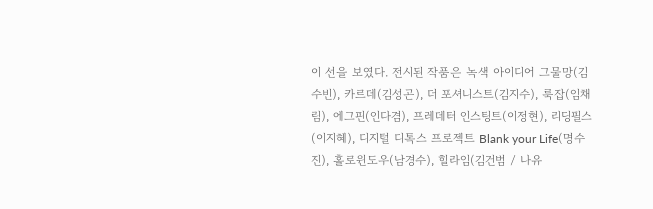이 선을 보였다. 전시된 작품은 녹색 아이디어 그물망(김수빈), 카르데(김성곤), 더 포셔니스트(김지수), 룩잡(임채림), 에그핀(인다겸), 프레데터 인스팅트(이정현), 리딩필스(이지혜), 디지털 디톡스 프로젝트 Blank your Life(명수진), 홀로윈도우(남경수), 힐라임(김건범 / 나유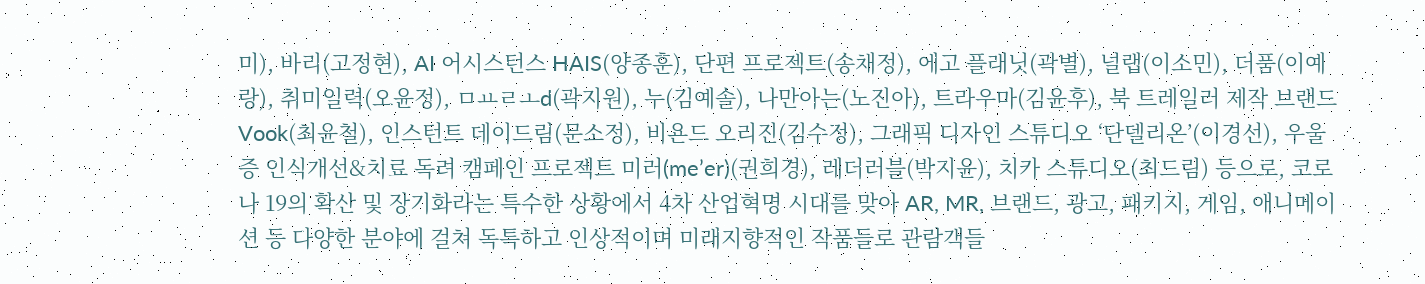미), 바리(고정현), AI 어시스턴스 HAIS(양종훈), 단편 프로젝트(송채정), 에고 플래닛(곽별), 널랩(이소민), 더품(이예랑), 취미일력(오윤정), ㅁㅛㄹㅗd(곽지원), 누(김예솔), 나만아는(노진아), 트라우마(김윤후), 북 트레일러 제작 브랜드 Vook(최윤철), 인스턴트 데이드림(문소정), 비욘드 오리진(김수정), 그래픽 디자인 스튜디오 ‘단델리온’(이경선), 우울증 인식개선&치료 독려 캠페인 프로젝트 미러(me’er)(권희경), 레더러블(박지윤), 치카 스튜디오(최드림) 등으로, 코로나 19의 확산 및 장기화라는 특수한 상황에서 4차 산업혁명 시대를 맞아 AR, MR, 브랜드, 광고, 패키지, 게임, 애니메이션 등 다양한 분야에 걸쳐 독특하고 인상적이며 미래지향적인 작품들로 관람객들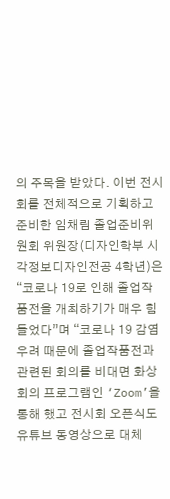의 주목을 받았다. 이번 전시회를 전체적으로 기획하고 준비한 임채림 졸업준비위원회 위원장(디자인학부 시각정보디자인전공 4학년)은 “코로나 19로 인해 졸업작품전을 개최하기가 매우 힘들었다”며 “코로나 19 감염 우려 때문에 졸업작품전과 관련된 회의를 비대면 화상회의 프로그램인 ‘Zoom’을 통해 했고 전시회 오픈식도 유튜브 동영상으로 대체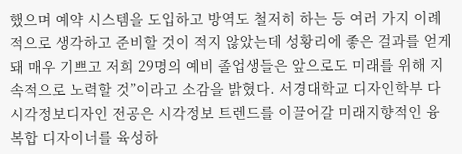했으며 예약 시스템을 도입하고 방역도 철저히 하는 등 여러 가지 이례적으로 생각하고 준비할 것이 적지 않았는데 성황리에 좋은 걸과를 얻게 돼 매우 기쁘고 저희 29명의 예비 졸업생들은 앞으로도 미래를 위해 지속적으로 노력할 것”이라고 소감을 밝혔다. 서경대학교 디자인학부 다시각정보디자인 전공은 시각정보 트렌드를 이끌어갈 미래지향적인 융복합 디자이너를 육성하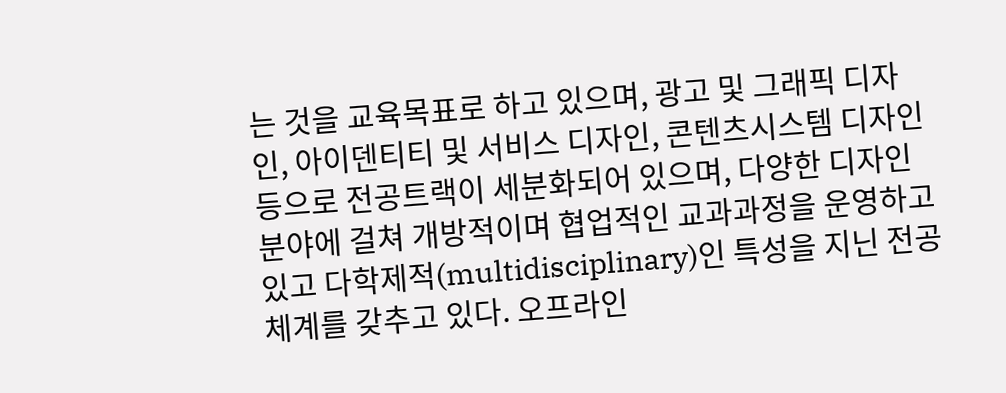는 것을 교육목표로 하고 있으며, 광고 및 그래픽 디자인, 아이덴티티 및 서비스 디자인, 콘텐츠시스템 디자인 등으로 전공트랙이 세분화되어 있으며, 다양한 디자인 분야에 걸쳐 개방적이며 협업적인 교과과정을 운영하고 있고 다학제적(multidisciplinary)인 특성을 지닌 전공 체계를 갖추고 있다. 오프라인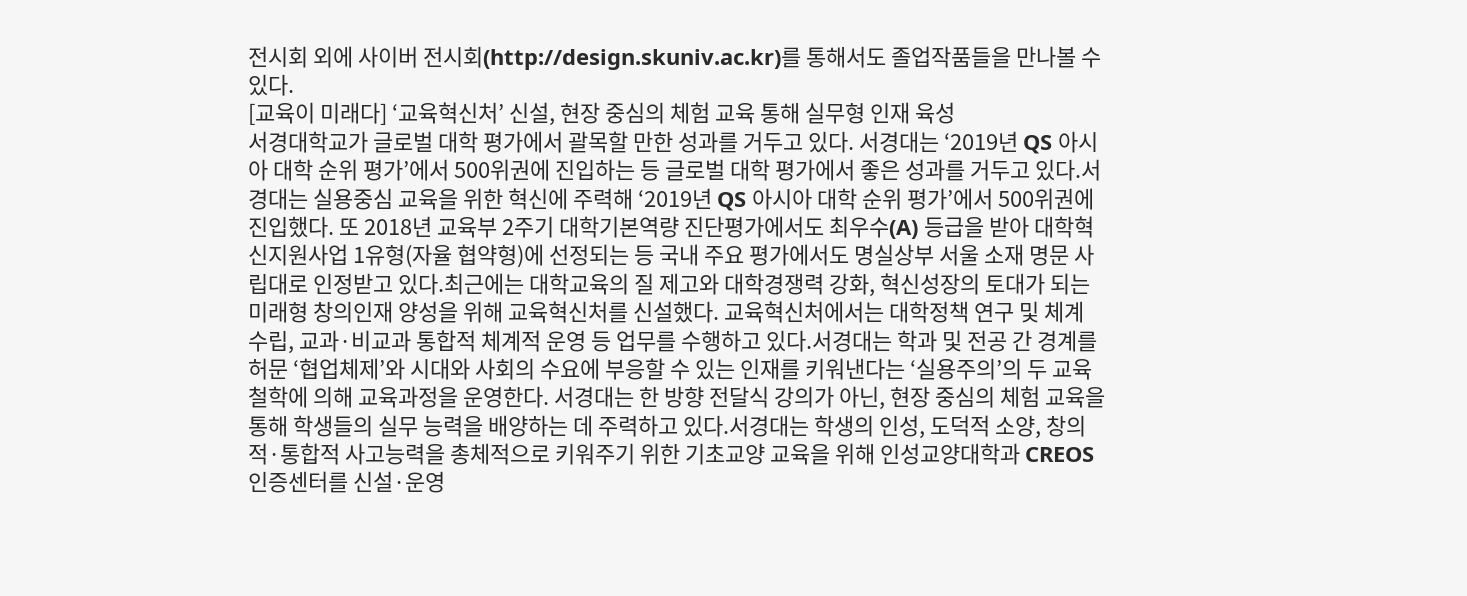전시회 외에 사이버 전시회(http://design.skuniv.ac.kr)를 통해서도 졸업작품들을 만나볼 수 있다.
[교육이 미래다] ‘교육혁신처’ 신설, 현장 중심의 체험 교육 통해 실무형 인재 육성
서경대학교가 글로벌 대학 평가에서 괄목할 만한 성과를 거두고 있다. 서경대는 ‘2019년 QS 아시아 대학 순위 평가’에서 500위권에 진입하는 등 글로벌 대학 평가에서 좋은 성과를 거두고 있다.서경대는 실용중심 교육을 위한 혁신에 주력해 ‘2019년 QS 아시아 대학 순위 평가’에서 500위권에 진입했다. 또 2018년 교육부 2주기 대학기본역량 진단평가에서도 최우수(A) 등급을 받아 대학혁신지원사업 1유형(자율 협약형)에 선정되는 등 국내 주요 평가에서도 명실상부 서울 소재 명문 사립대로 인정받고 있다.최근에는 대학교육의 질 제고와 대학경쟁력 강화, 혁신성장의 토대가 되는 미래형 창의인재 양성을 위해 교육혁신처를 신설했다. 교육혁신처에서는 대학정책 연구 및 체계 수립, 교과·비교과 통합적 체계적 운영 등 업무를 수행하고 있다.서경대는 학과 및 전공 간 경계를 허문 ‘협업체제’와 시대와 사회의 수요에 부응할 수 있는 인재를 키워낸다는 ‘실용주의’의 두 교육철학에 의해 교육과정을 운영한다. 서경대는 한 방향 전달식 강의가 아닌, 현장 중심의 체험 교육을 통해 학생들의 실무 능력을 배양하는 데 주력하고 있다.서경대는 학생의 인성, 도덕적 소양, 창의적·통합적 사고능력을 총체적으로 키워주기 위한 기초교양 교육을 위해 인성교양대학과 CREOS 인증센터를 신설·운영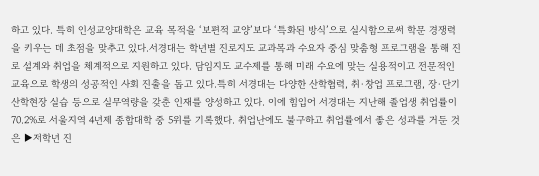하고 있다. 특히 인성교양대학은 교육 목적을 ‘보편적 교양’보다 ‘특화된 방식’으로 실시함으로써 학문 경쟁력을 키우는 데 초점을 맞추고 있다.서경대는 학년별 진로지도 교과목과 수요자 중심 맞춤형 프로그램을 통해 진로 설계와 취업을 체계적으로 지원하고 있다. 담임지도 교수제를 통해 미래 수요에 맞는 실용적이고 전문적인 교육으로 학생의 성공적인 사회 진출을 돕고 있다.특히 서경대는 다양한 산학협력, 취·창업 프로그램, 장·단기 산학현장 실습 등으로 실무역량을 갖춘 인재를 양성하고 있다. 이에 힘입어 서경대는 지난해 졸업생 취업률이 70.2%로 서울지역 4년제 종합대학 중 5위를 기록했다. 취업난에도 불구하고 취업률에서 좋은 성과를 거둔 것은 ▶저학년 진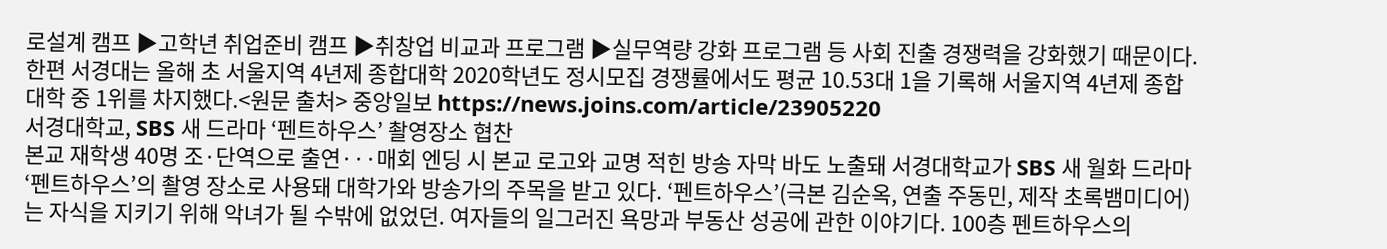로설계 캠프 ▶고학년 취업준비 캠프 ▶취창업 비교과 프로그램 ▶실무역량 강화 프로그램 등 사회 진출 경쟁력을 강화했기 때문이다.한편 서경대는 올해 초 서울지역 4년제 종합대학 2020학년도 정시모집 경쟁률에서도 평균 10.53대 1을 기록해 서울지역 4년제 종합대학 중 1위를 차지했다.<원문 출처> 중앙일보 https://news.joins.com/article/23905220
서경대학교, SBS 새 드라마 ‘펜트하우스’ 촬영장소 협찬
본교 재학생 40명 조·단역으로 출연···매회 엔딩 시 본교 로고와 교명 적힌 방송 자막 바도 노출돼 서경대학교가 SBS 새 월화 드라마 ‘펜트하우스’의 촬영 장소로 사용돼 대학가와 방송가의 주목을 받고 있다. ‘펜트하우스’(극본 김순옥, 연출 주동민, 제작 초록뱀미디어)는 자식을 지키기 위해 악녀가 될 수밖에 없었던. 여자들의 일그러진 욕망과 부동산 성공에 관한 이야기다. 100층 펜트하우스의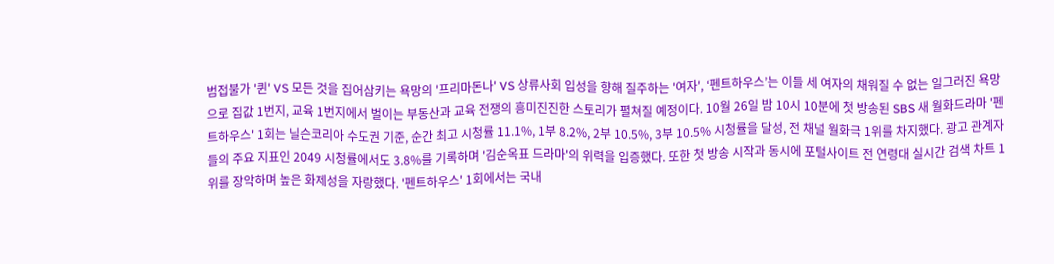범접불가 '퀸' VS 모든 것을 집어삼키는 욕망의 '프리마돈나' VS 상류사회 입성을 향해 질주하는 '여자', ‘펜트하우스’는 이들 세 여자의 채워질 수 없는 일그러진 욕망으로 집값 1번지, 교육 1번지에서 벌이는 부동산과 교육 전쟁의 흥미진진한 스토리가 펼쳐질 예정이다. 10월 26일 밤 10시 10분에 첫 방송된 SBS 새 월화드라마 '펜트하우스' 1회는 닐슨코리아 수도권 기준, 순간 최고 시청률 11.1%, 1부 8.2%, 2부 10.5%, 3부 10.5% 시청률을 달성, 전 채널 월화극 1위를 차지했다. 광고 관계자들의 주요 지표인 2049 시청률에서도 3.8%를 기록하며 '김순옥표 드라마'의 위력을 입증했다. 또한 첫 방송 시작과 동시에 포털사이트 전 연령대 실시간 검색 차트 1위를 장악하며 높은 화제성을 자랑했다. '펜트하우스' 1회에서는 국내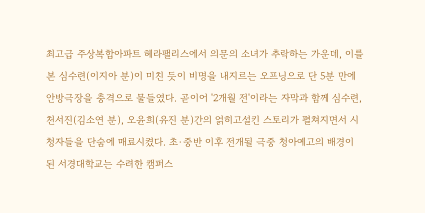최고급 주상복합아파트 헤라팰리스에서 의문의 소녀가 추락하는 가운데, 이를 본 심수련(이지아 분)이 미친 듯이 비명을 내지르는 오프닝으로 단 5분 만에 안방극장을 충격으로 물들였다. 곧이어 '2개월 전'이라는 자막과 함께 심수련, 천서진(김소연 분), 오윤희(유진 분)간의 얽히고설킨 스토리가 펼쳐지면서 시청자들을 단숨에 매료시켰다. 초·중반 이후 전개될 극중 청아예고의 배경이 된 서경대학교는 수려한 캠퍼스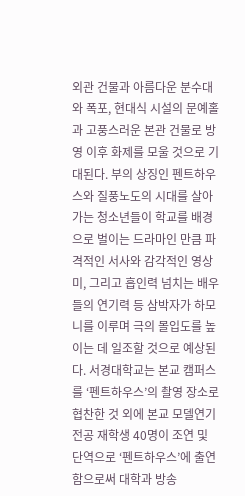외관 건물과 아름다운 분수대와 폭포, 현대식 시설의 문예홀과 고풍스러운 본관 건물로 방영 이후 화제를 모울 것으로 기대된다. 부의 상징인 펜트하우스와 질풍노도의 시대를 살아가는 청소년들이 학교를 배경으로 벌이는 드라마인 만큼 파격적인 서사와 감각적인 영상미, 그리고 흡인력 넘치는 배우들의 연기력 등 삼박자가 하모니를 이루며 극의 몰입도를 높이는 데 일조할 것으로 예상된다. 서경대학교는 본교 캠퍼스를 ‘펜트하우스’의 촬영 장소로 협찬한 것 외에 본교 모델연기 전공 재학생 40명이 조연 및 단역으로 ‘펜트하우스’에 출연함으로써 대학과 방송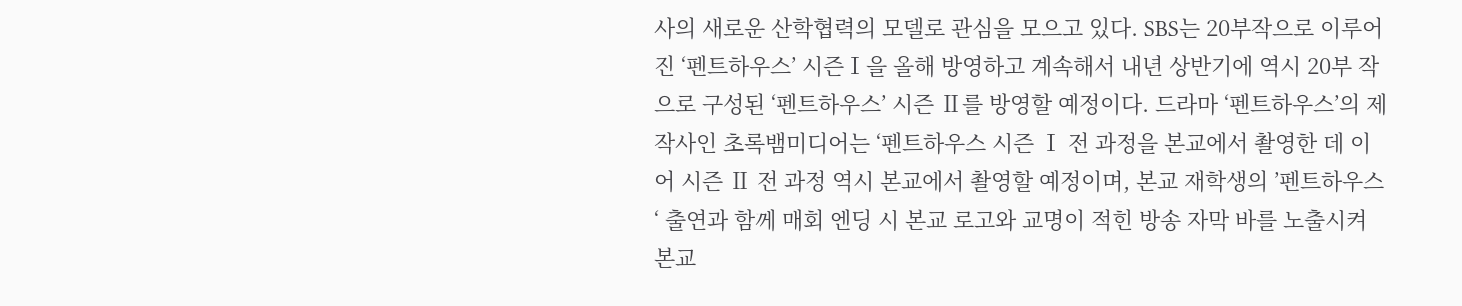사의 새로운 산학협력의 모델로 관심을 모으고 있다. SBS는 20부작으로 이루어진 ‘펜트하우스’ 시즌Ⅰ을 올해 방영하고 계속해서 내년 상반기에 역시 20부 작으로 구성된 ‘펜트하우스’ 시즌 Ⅱ를 방영할 예정이다. 드라마 ‘펜트하우스’의 제작사인 초록뱀미디어는 ‘펜트하우스 시즌 Ⅰ 전 과정을 본교에서 촬영한 데 이어 시즌 Ⅱ 전 과정 역시 본교에서 촬영할 예정이며, 본교 재학생의 ’펜트하우스‘ 출연과 함께 매회 엔딩 시 본교 로고와 교명이 적힌 방송 자막 바를 노출시켜 본교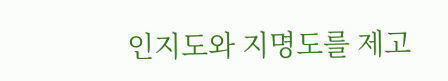인지도와 지명도를 제고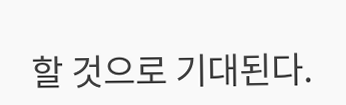할 것으로 기대된다.